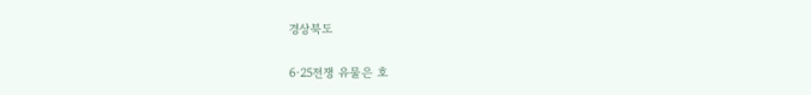경상북도

6·25전쟁 유물은 호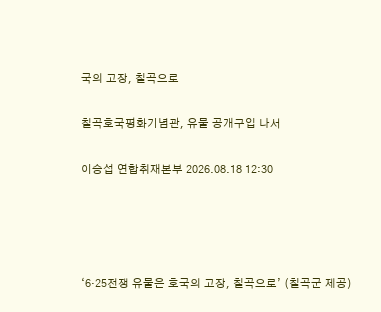국의 고장, 칠곡으로

칠곡호국평화기념관, 유물 공개구입 나서

이승섭 연합취재본부 2026.08.18 12:30




‘6·25전쟁 유물은 호국의 고장, 칠곡으로’ (칠곡군 제공)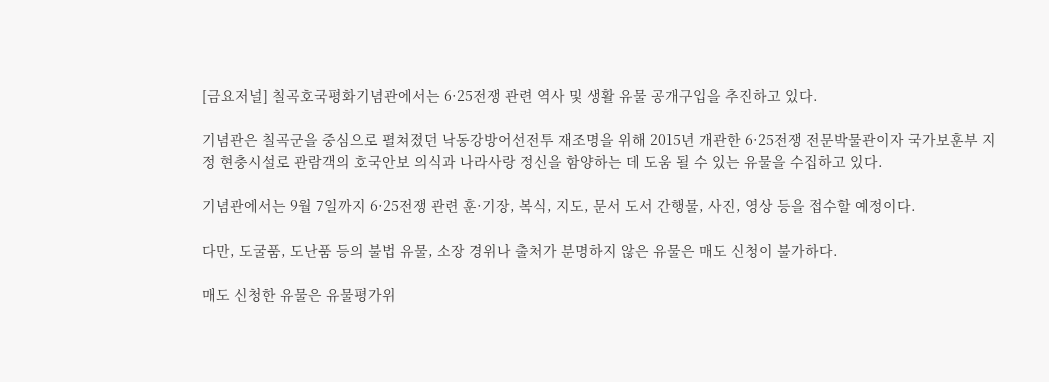[금요저널] 칠곡호국평화기념관에서는 6·25전쟁 관련 역사 및 생활 유물 공개구입을 추진하고 있다.

기념관은 칠곡군을 중심으로 펼쳐졌던 낙동강방어선전투 재조명을 위해 2015년 개관한 6·25전쟁 전문박물관이자 국가보훈부 지정 현충시설로 관람객의 호국안보 의식과 나라사랑 정신을 함양하는 데 도움 될 수 있는 유물을 수집하고 있다.

기념관에서는 9월 7일까지 6·25전쟁 관련 훈·기장, 복식, 지도, 문서 도서 간행물, 사진, 영상 등을 접수할 예정이다.

다만, 도굴품, 도난품 등의 불법 유물, 소장 경위나 출처가 분명하지 않은 유물은 매도 신청이 불가하다.

매도 신청한 유물은 유물평가위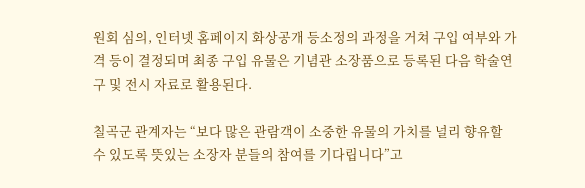원회 심의, 인터넷 홈페이지 화상공개 등소정의 과정을 거쳐 구입 여부와 가격 등이 결정되며 최종 구입 유물은 기념관 소장품으로 등록된 다음 학술연구 및 전시 자료로 활용된다.

칠곡군 관계자는 “보다 많은 관람객이 소중한 유물의 가치를 널리 향유할 수 있도록 뜻있는 소장자 분들의 참여를 기다립니다”고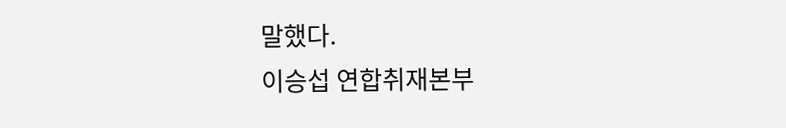말했다.
이승섭 연합취재본부